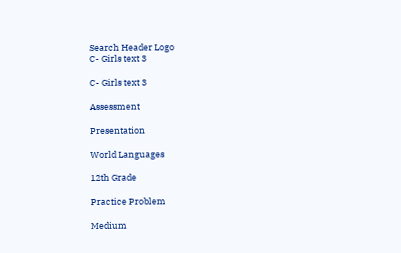Search Header Logo
C- Girls text 3

C- Girls text 3

Assessment

Presentation

World Languages

12th Grade

Practice Problem

Medium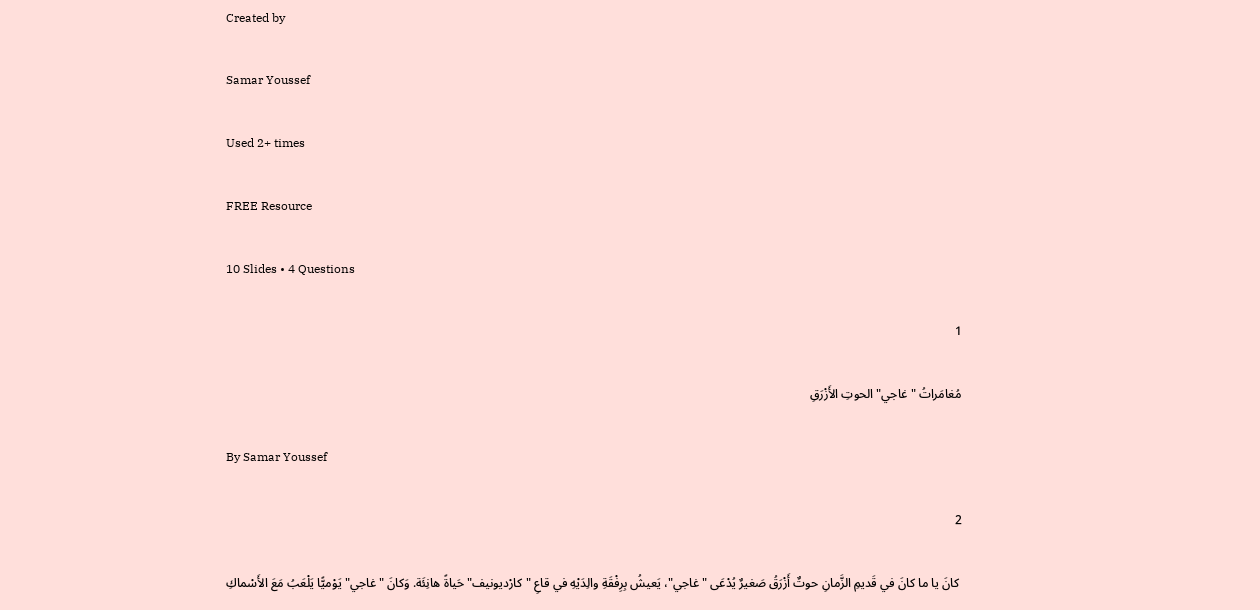Created by

Samar Youssef

Used 2+ times

FREE Resource

10 Slides • 4 Questions

1

مُغامَراتُ "غاجي" الحوتِ الأَزْرَقِ

By Samar Youssef

2

 كانَ يا ما كانَ في قَديمِ الزَّمانِ حوتٌ أَزْرَقُ صَغيرٌ يُدْعَى "غاجي"، يَعيشُ بِرِفْقَةِ والِدَيْهِ في قاعِ "كارْديونيف" حَياةً هانِئَة. وَكانَ "غاجي" يَوْميًّا يَلْعَبُ مَعَ الأَسْماكِ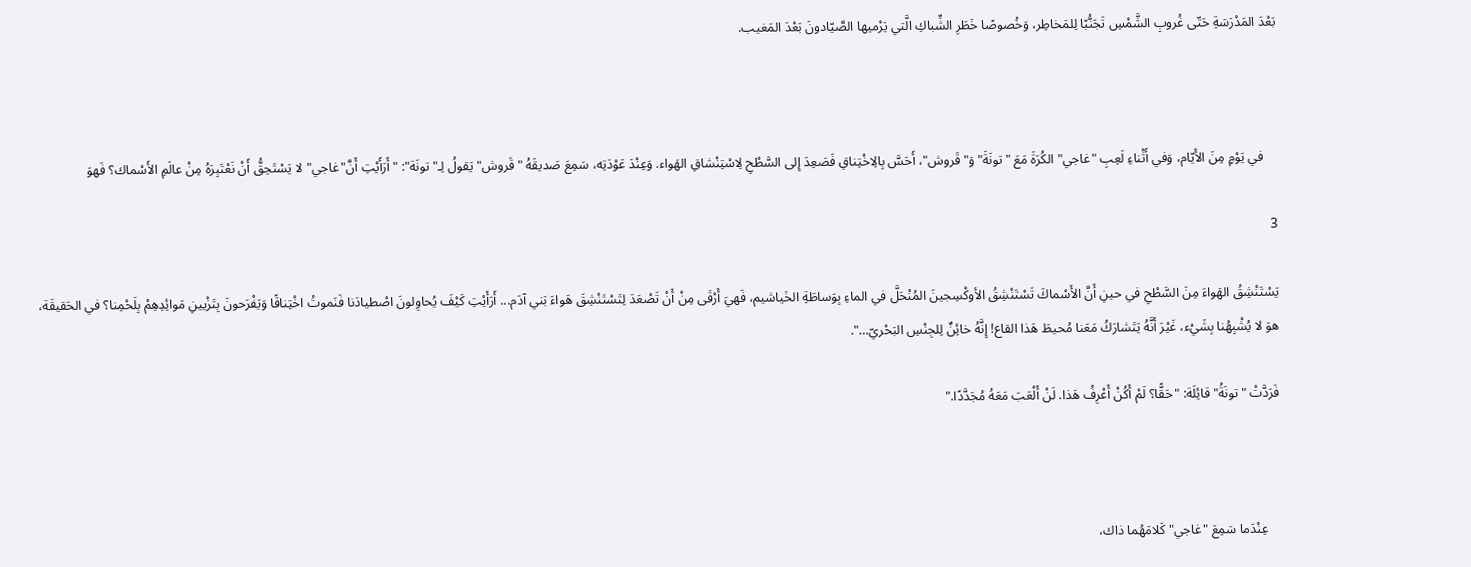بَعْدَ المَدْرَسَةِ حَتّى غُروبِ الشَّمْسِ تَجَنُّبًا لِلمَخاطِر، وَخُصوصًا خَطَرِ الشِّباكِ الَّتي يَرْميها الصَّيّادونَ بَعْدَ المَغيب.



    في يَوْمٍ مِنَ الأَيّام، وَفي أَثْناءِ لَعِبِ "غاجي" الكُرَةَ مَعَ "تونَةَ" وَ"قَروش"، أَحَسَّ بِالِاخْتِناقِ فَصَعِدَ إِلى السَّطْحِ لِاسْتِنْشاقِ الهَواء. وَعِنْدَ عَوْدَتِه، سَمِعَ صَديقَهُ "قَروش" يَقولُ لِـ"تونَة": "أَرَأَيْتِ أَنَّ"غاجي" لا يَسْتَحِقُّ أَنْ نَعْتَبِرَهُ مِنْ عالَمِ الأَسْماك؟ فَهوَ

3

يَسْتَنْشِقُ الهَواءَ مِنَ السَّطْحِ في حينِ أَنَّ الأَسْماكَ تَسْتَنْشِقُ الأوكْسِجينَ المُنْحَلَّ في الماءِ بِوَساطَةِ الخَياشيم، فَهيَ أَرْقَى مِنْ أَنْ تَصْعَدَ لِتَسْتَنْشِقَ هَواءَ بَني آدَم... أَرَأَيْتِ كَيْفَ يُحاوِلونَ اصْطيادَنا فَنَموتُ اخْتِناقًا وَيَفْرَحونَ بِتَزْيينِ مَوائِدِهِمْ بِلَحْمِنا؟ في الحَقيقَة، هوَ لا يُشْبِهُنا بِشَيْء، غَيْرَ أَنَّهُ يَتَشارَكُ مَعَنا مُحيطَ هَذا القاع! إِنَّهُ خائِنٌ لِلجِنْسِ البَحْريّ…".

فَرَدَّتْ "تونَةُ" قائِلَة: "حَقًّا؟ لَمْ أَكُنْ أَعْرِفُ هَذا. لَنْ أَلْعَبَ مَعَهُ مُجَدَّدًا."



    عِنْدَما سَمِعَ "غاجي" كَلامَهُما ذاك،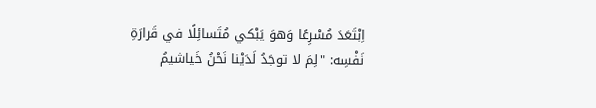اِبْتَعَدَ مُسْرِعًا وَهوَ يَبْكي مُتَسائِلًا في قَرارَةِ نَفْسِه: "لِمَ لا توجَدُ لَدَيْنا نَحْنُ خَياشيمُ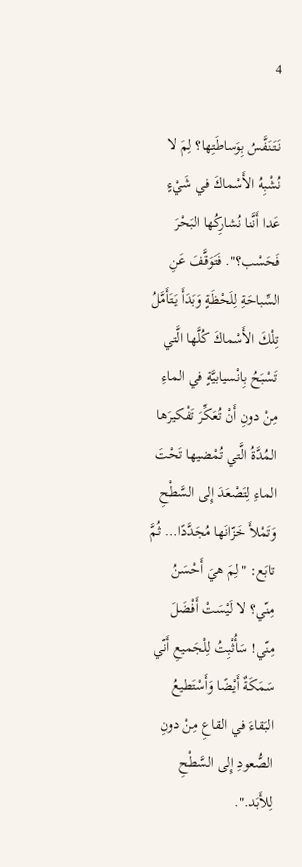4

نَتَنَفَّسُ بِوَساطَتِها؟ لِمَ لا نُشْبِهُ الأَسْماكَ في شَيْءٍ عَدا أَنَّنا نُشارِكُها البَحْرَ فَحَسْب؟". فَتَوَقَّفَ عَنِ السِّباحَةِ لِلَحْظَةٍ وَبَدَأَ يَتَأَمَّلُ تِلْكَ الأَسْماكَ كُلَّها الَّتي تَسْبَحُ بِانْسيابيَّةٍ في الماءِ مِنْ دونِ أَنْ تُعَكِّرَ تَفْكيرَها المُدَّةُ الَّتي تُمْضيها تَحْتَ الماءِ لِتَصْعَدَ إِلى السَّطْحِ وَتَمْلأَ خَزّانَها مُجَدَّدًا… ثُمَّ تابَع: "لِمَ هيَ أَحْسَنُ مِنّي؟ لا لَيْسَتْ أَفْضَلَ مِنّي! سَأُثْبِتُ لِلْجَميعِ أَنّي سَمَكَةٌ أَيْضًا وَأَسْتَطيعُ البَقاءَ في القاعِ مِنْ دونِ الصُّعودِ إِلى السَّطْحِ لِلأَبَد.".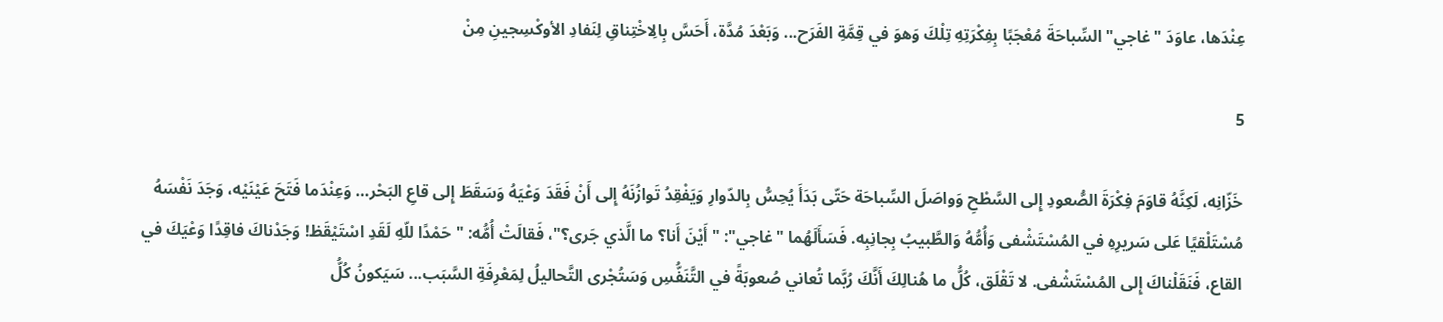عِنْدَها، عاوَدَ "غاجي" السِّباحَةَ مُعْجَبًا بِفِكْرَتِهِ تِلْكَ وَهوَ في قِمَّةِ الفَرَح... وَبَعْدَ مُدَّة، أَحَسَّ بِالِاخْتِناقِ لِنَفادِ الأوكْسِجينِ مِنْ

5

خَزّانِه، لَكِنَّهُ قاوَمَ فِكْرَةَ الصُّعودِ إِلى السَّطْحِ وَواصَلَ السِّباحَة حَتّى بَدَأَ يُحِسُّ بِالدّوارِ وَيَفْقِدُ تَوازُنَهُ إِلى أَنْ فَقَدَ وَعْيَهُ وَسَقَطَ إِلى قاعِ البَحْر… وَعِنْدَما فَتَحَ عَيْنَيْه، وَجَدَ نَفْسَهُ مُسْتَلْقيًا عَلى سَريرِهِ في المُسْتَشْفى وَأُمُّهُ وَالطَّبيبُ بِجانِبِه. فَسَأَلَهُما "غاجي": "أَيْنَ أَنا؟ ما الَّذي جَرى؟"، فَقالَتْ أُمُّه: "حَمْدًا للّهِ لَقَدِ اسْتَيْقَظ! وَجَدْناكَ فاقِدًا وَعْيَكَ في القاع، فَنَقَلْناكَ إِلى المُسْتَشْفى. لا تَقْلَق، كُلُّ ما هُنالِكَ أَنَّكَ رُبَّما تُعاني صُعوبَةً في التَّنَفُّسِ وَسَتُجْرى التَّحاليلُ لِمَعْرِفَةِ السَّبَب... سَيَكونُ كُلُّ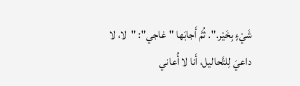شَيْءٍ بِخَيْر.". ثُمَّ أَجابَها "غاجي": "لا، لا داعيَ لِلتَّحاليل، أَنا لا أُعاني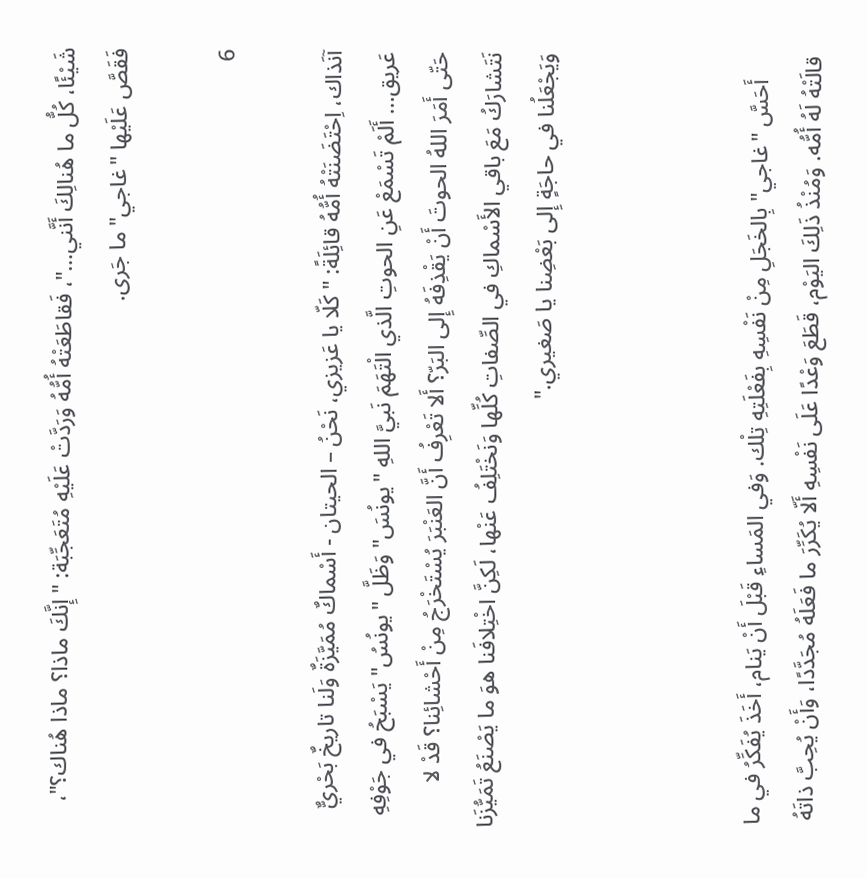شَيْئًا، كُلُّ ما هُنالِكَ أَنَّني…"، فَقاطَعَتْهُ أُمُّهُ وَرَدَّتْ عَلَيْهِ مُتَعَجِّبَة: "إِنَّكَ ماذا؟ ماذا هُناك؟"، فَقَصَّ عَلَيْها "غاجي" ما جَرى.

6

آنَذاك، اِحْتَضَنَتْهُ أُمُّهُ قائِلَةً: "كَلّا يا عَزيزي، نَحْنُ – الحيتان - أَسْماكٌ مُمَيَّزَةٌ وَلَنا تاريخٌ بَحْريٌّ عَريق... أَلَمْ تَسْمَعْ عَنِ الحوتِ الَّذي الْتَهَمَ نَبيَّ اللهِ "يونُسَ" وَظَلَّ "يونُسُ" يَسْبَحُ في جَوْفِهِ حَتّى أَمَرَ اللهُ الحوتَ أَنْ يَقْذِفَهُ إِلى البَرّ؟ أَلا تَعْرِفُ أَنَّ العَنْبَرَ يُسْتَخْرَجُ مِنْ أَحْشائِنا؟ قَدْ لا نَتَشارَكُ مَعَ باقي الأَسْماكِ في الصِّفاتِ كُلِّها وَنَخْتَلِفُ عَنْها، لَكِنَّ اخْتِلافَنا هوَ ما يَصْنَعُ تَمَيُّزَنا وَيَجْعَلُنا في حاجَةٍ إِلى بَعْضِنا يا صَغيري."



    أَحَسَّ "غاجي" بِالخَجَلِ مِنْ نَفْسِهِ بِفَعْلَتِهِ تِلْك. وَفي المَساءِ قَبْلَ أَنْ يَنام، أَخَذَ يُفَكِّرُ في ما قالَتْهُ لَهُ أُمُّه. وَمُنْذُ ذَلِكَ اليَوْم، قَطَعَ وَعْدًا عَلَى نَفْسِهِ أَلّا يُكَرِّرَ ما فَعَلَهُ مُجَدَّدًا، وَأَنْ يُحِبَّ ذاتَهُ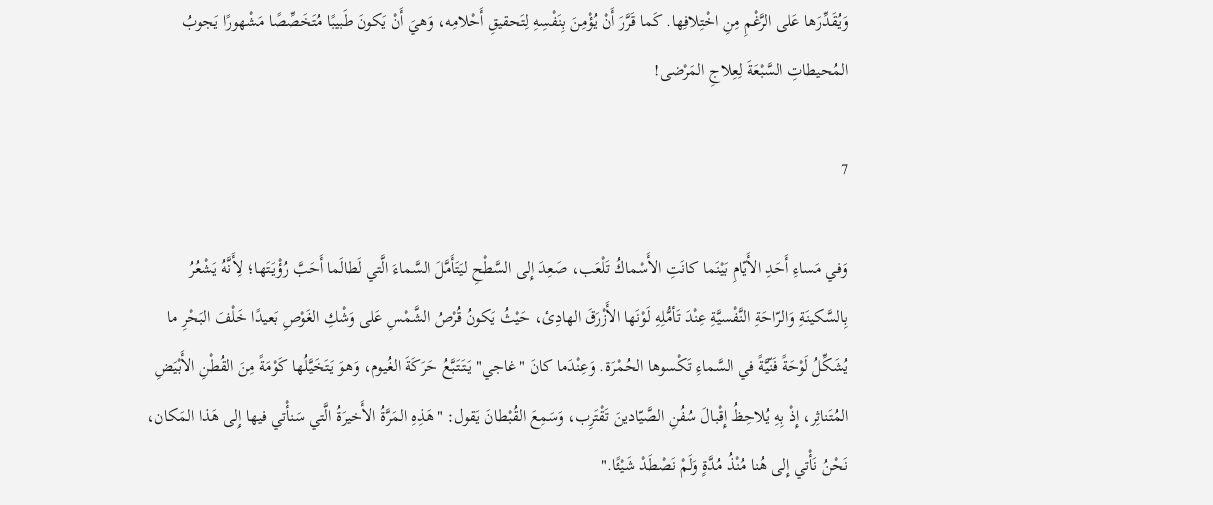وَيُقَدِّرَها عَلى الرَّغْمِ مِنِ اخْتِلافِها. كَما قَرَّرَ أَنْ يُؤْمِنَ بِنَفْسِهِ لِتَحقيقِ أَحْلامِه، وَهيَ أَنْ يَكونَ طَبيبًا مُتَخَصِّصًا مَشْهورًا يَجوبُ المُحيطاتِ السَّبْعَةَ لِعِلاجِ المَرْضى!

7

وَفي مَساءِ أَحَدِ الأَيّامِ بَيْنَما كانَتِ الأَسْماكُ تَلْعَب، صَعِدَ إِلى السَّطْحِ ليَتَأَمَّلَ السَّماءَ الَّتي لَطالَما أَحَبَّ رُؤْيَتَها؛ لِأَنَّهُ يَشْعُرُ بِالسَّكينَةِ وَالرّاحَةِ النَّفْسيَّةِ عِنْدَ تَأمُّلِهِ لَوْنَها الأَزْرَقَ الهادِئ، حَيْثُ يَكونُ قُرْصُ الشَّمْسِ عَلى وَشْكِ الغَوْصِ بَعيدًا خَلْفَ البَحْرِ ما يُشَكِّلُ لَوْحَةً فَنّيَّةً في السَّماءِ تَكْسوها الحُمْرَة. وَعِنْدَما كانَ "غاجي" يَتَتَبَّعُ حَرَكَةَ الغُيوم، وَهوَ يَتَخَيَّلُها كَوْمَةً مِنَ القُطْنِ الأَبْيَضِ المُتَناثِر، إِذْ بِهِ يُلاحِظُ إِقْبالَ سُفُنِ الصَّيّادينَ تَقْتَرِب، وَسَمِعَ القُبْطانَ يَقول: "هَذِهِ المَرَّةُ الأَخيرَةُ الَّتي سَنأْتي فيها إِلى هَذا المَكان، نَحْنُ نَأْتي إِلى هُنا مُنْذُ مُدَّةٍ وَلَمْ نَصْطَدْ شَيْئًا."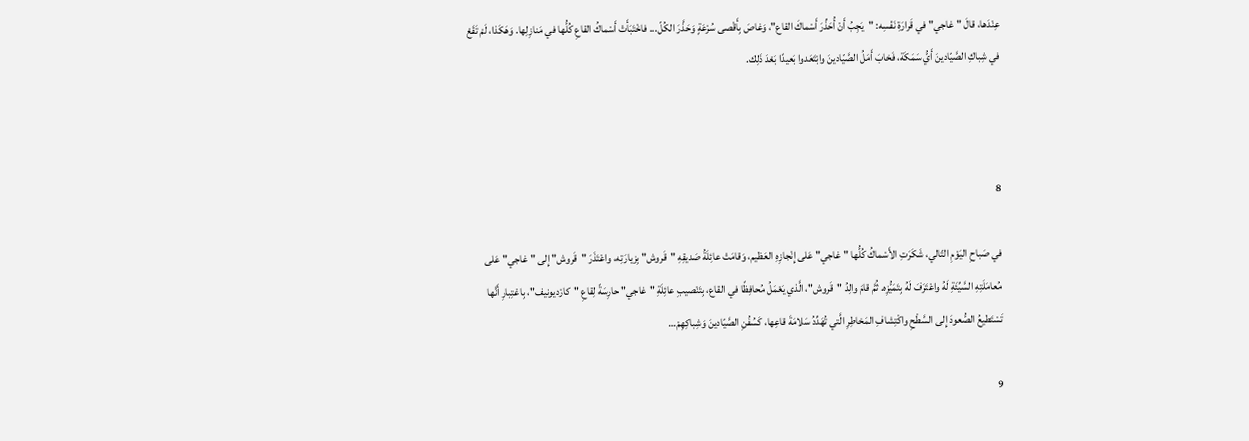عِنْدَها، قالَ "غاجي" في قَرارَةِ نَفْسِه: "يَجِبُ أَنْ أُحَذِّرَ أَسْماكَ القاع"، وَغاصَ بِأَقْصى سُرْعَةٍ وَحَذَّرَ الكُلّ... فاخْتَبَأَتْ أَسْماكُ القاعِ كُلُّها في مَنازِلِها. وَهَكَذا، لَمْ تَقَعْ في شِباكِ الصَّيّادينَ أَيُّ سَمَكَة، فَخابَ أَمَلُ الصَّيّادينَ وابْتَعَدوا بَعيدًا بَعْدَ ذَلِك.



8

في صَباحِ اليَوْمِ التّالي، شَكَرَتِ الأَسْماكُ كُلُّها "غاجي" عَلى إِنْجازِهِ العَظيم، وَقامَتْ عائِلَةُ صَديقِهِ "قَروش" بِزيارَتِه، واعْتَذَرَ "قَروش" إِلى "غاجي" عَلى مُعامَلَتِهِ السَّيِّئَةِ لَهُ واعْتَرَفَ لَهُ بِتَمَيُّزِه. ثُمَّ قامَ والِدُ "قَروش"، الَّذي يَعْمَلُ مُحافِظًا في القاع، بِتَنْصيبِ عائِلَةِ "غاجي" حارِسَةً لِقاعِ "كارْديونيف"، بِاعْتِبارِ أَنَّها تَسْتَطيعُ الصُّعودَ إِلى السَّطْحِ واكْتِشافِ المَخاطِرِ الَّتي تُهَدِّدُ سَلامَةَ قاعِها، كَسُفُنِ الصَّيّادينَ وَشِباكِهِمْ…

9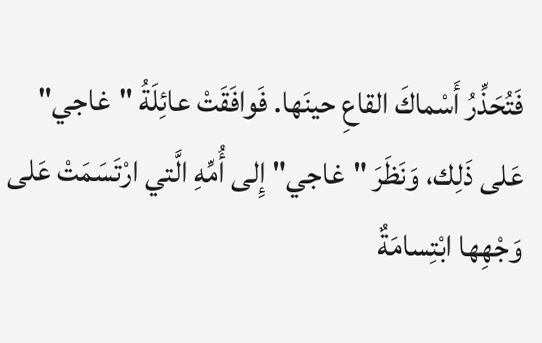فَتُحَذِّرُ أَسْماكَ القاعِ حينَها. فَوافَقَتْ عائِلَةُ "غاجي" عَلى ذَلِك، وَنَظَرَ "غاجي" إِلى أُمِّهِ الَّتي ارْتَسَمَتْ عَلى وَجْهِها ابْتِسامَةٌ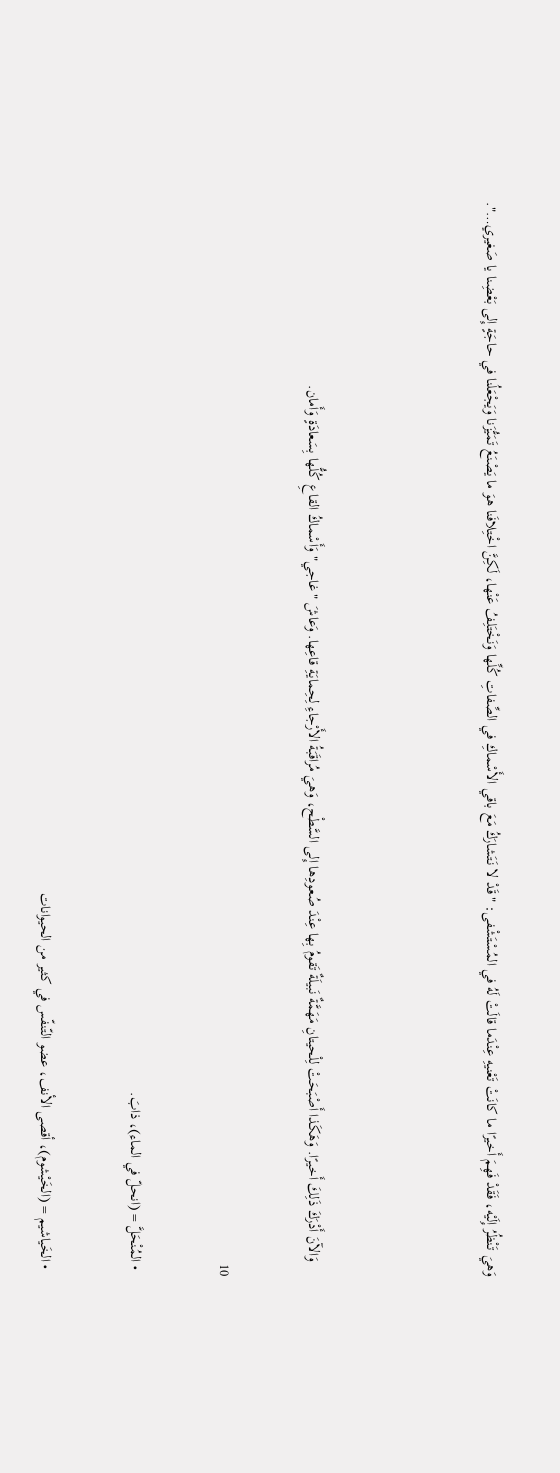وَهيَ تَنْظُرُ إِلَيْه، فَقَدْ فَهِمَ أَخيرًا ما كانَتْ تَعْنيهِ عِنْدَما قالَتْ لَهُ في المُسْتَشْفى: "قَدْ لا نَتَشارَكُ مَعَ باقي الأَسْماكِ في الصِّفاتِ كُلِّها وَنَخْتَلِفُ عَنْها، لَكِنَّ اخْتِلافَنا هوَ ما يَصْنَعُ تَمَيُّزَنا وَيَجْعَلُنا في حاجَةٍ إِلى بَعْضِنا يا صَغيري…".



    وَالآنَ أَدْرَكَ ذَلِكَ أَخيرًا. وَهَكَذا أَصْبَحَتْ لِلْحيتانِ مَهَمَّةٌ نَبيلَةٌ تَقومُ بِها عِنْدَ صُعودِها إِلى السَّطْح، وَهيَ مُراقَبَةُ الأَرْجاءِ لِحِمايَةِ قاعِها. وَعاشَ "غاجي" وَأَسْماكُ القاعِ كُلُّها بِسَعادَةٍ وَأَمان.

10

  • المُنْحَلَّ = (انحلّ في الماء)، ذابَ.

  • الخَياشيم = (الخَيْشوم)، أقصى الأنف، عضو التّنفّس في كثير من الحيوانات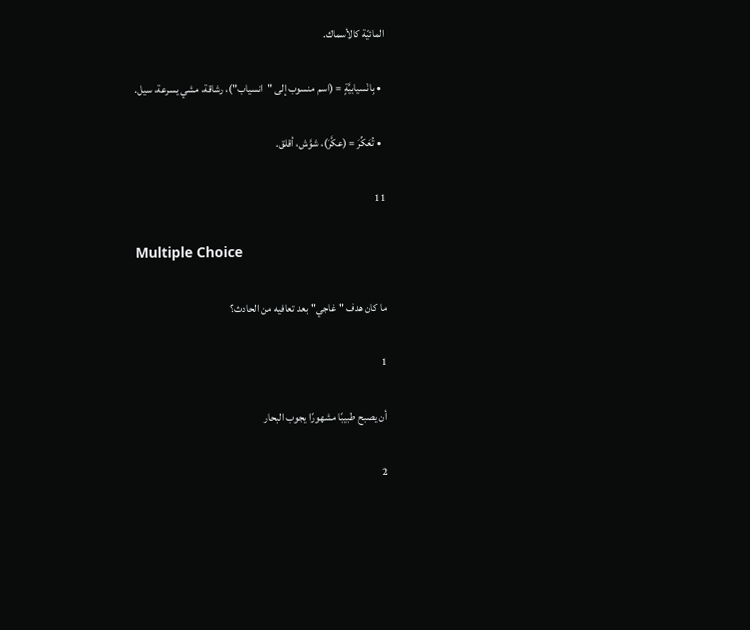المائيّة كالأسماك.

  • بِانْسيابيَّةٍ = (اسم منسوب إلى "انسياب")، رشاقة، مشي يسرعة، سيل.

  • تُعَكِّرَ = (عكَّرَ)، شوَّش، أقلق.

11

Multiple Choice

ما كان هدف "غاجي" بعد تعافيه من الحادث؟

1

أن يصبح طبيبًا مشهورًا يجوب البحار

2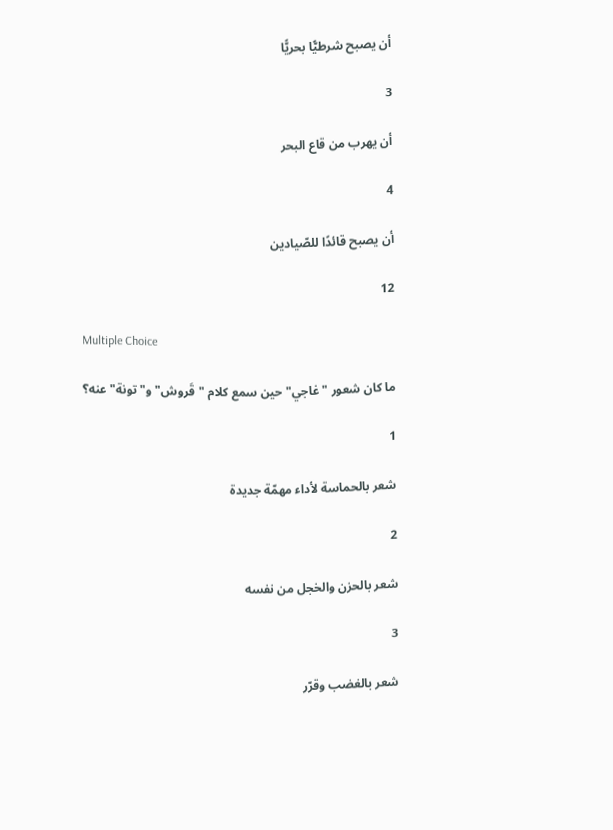أن يصبح شرطيًّا بحريًّا

3

أن يهرب من قاع البحر

4

أن يصبح قائدًا للصّيادين

12

Multiple Choice

ما كان شعور "غاجي" حين سمع كلام "قَروش" و"تونة" عنه؟

1

شعر بالحماسة لأداء مهمّة جديدة

2

شعر بالحزن والخجل من نفسه

3

شعر بالغضب وقرّر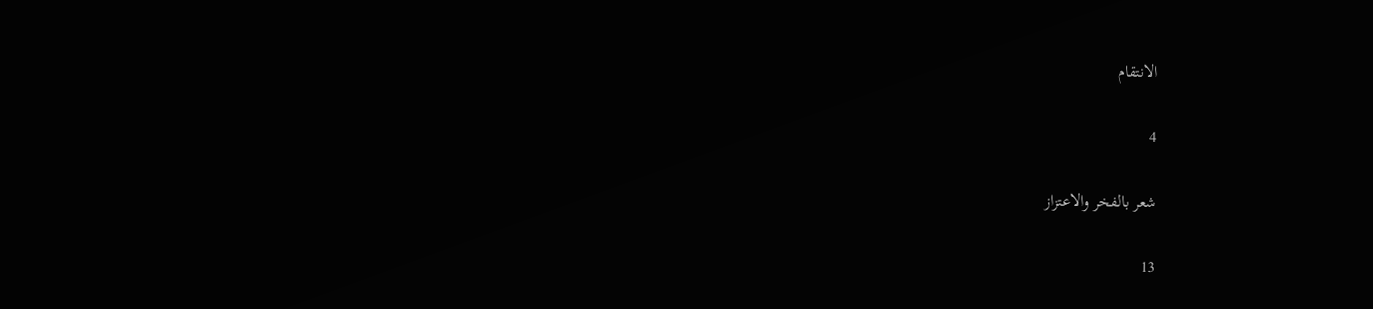الانتقام

4

شعر بالفخر والاعتزاز

13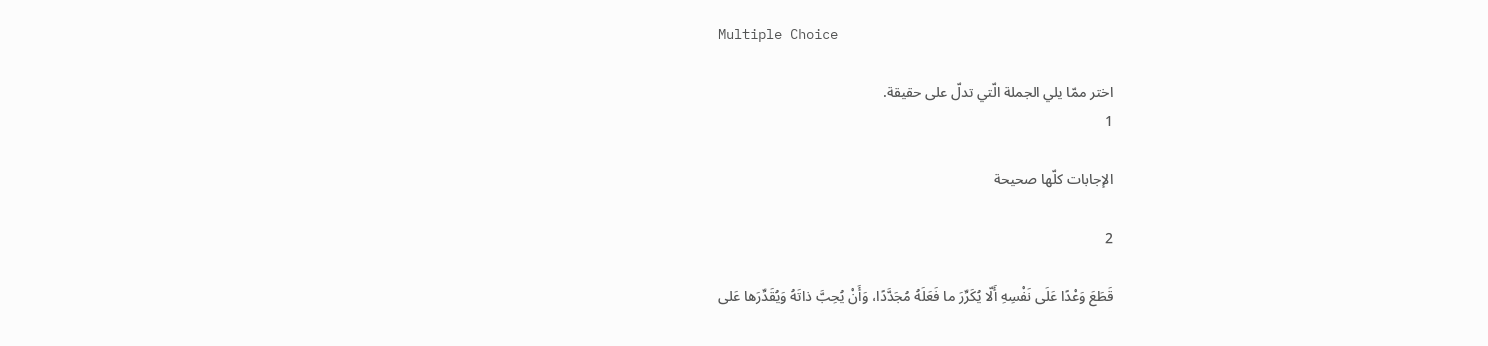Multiple Choice

اختر ممّا يلي الجملة الّتي تدلّ على حقيقة.
1

الإجابات كلّها صحيحة

2

قَطَعَ وَعْدًا عَلَى نَفْسِهِ أَلّا يُكَرِّرَ ما فَعَلَهُ مُجَدَّدًا، وَأَنْ يُحِبَّ ذاتَهُ وَيُقَدِّرَها عَلى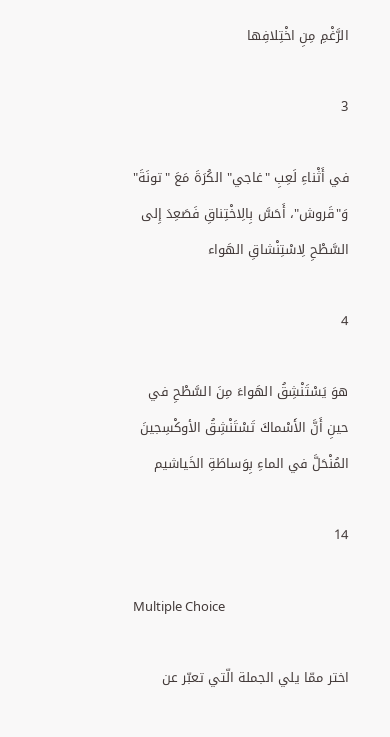الرَّغْمِ مِنِ اخْتِلافِها

3

في أَثْناءِ لَعِبِ "غاجي" الكُرَةَ مَعَ "تونَةَ" وَ"قَروش"، أَحَسَّ بِالِاخْتِناقِ فَصَعِدَ إِلى السَّطْحِ لِاسْتِنْشاقِ الهَواء

4

هوَ يَسْتَنْشِقُ الهَواءَ مِنَ السَّطْحِ في حينِ أَنَّ الأَسْماكَ تَسْتَنْشِقُ الأوكْسِجينَ المُنْحَلَّ في الماءِ بِوَساطَةِ الخَياشيم

14

Multiple Choice

اختر ممّا يلي الجملة الّتي تعبّر عن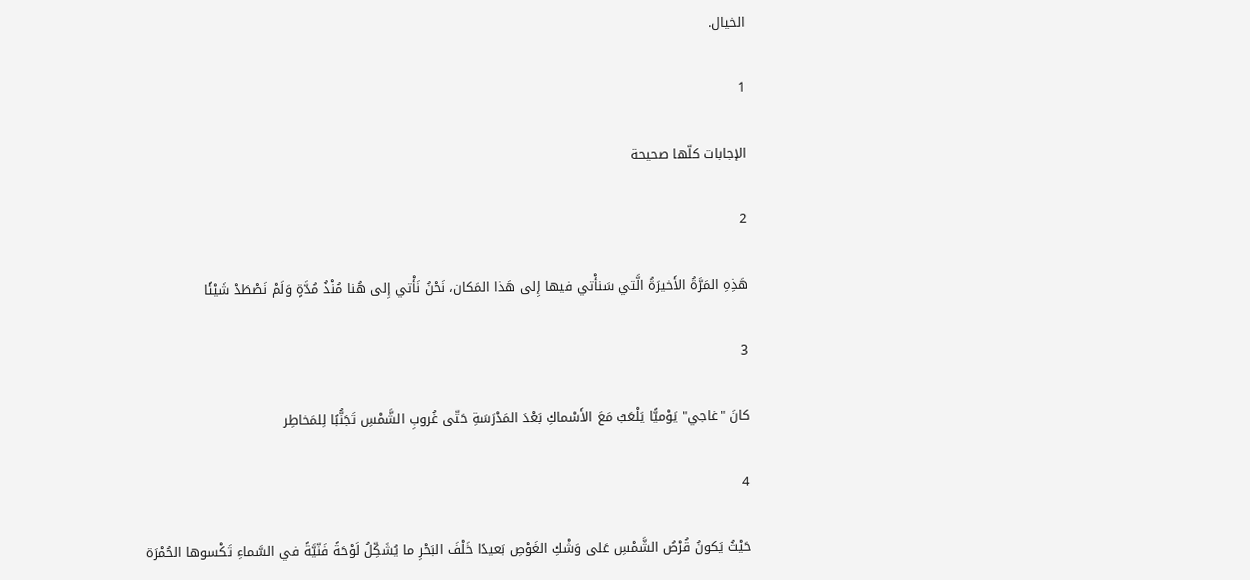الخيال.

1

الإجابات كلّها صحيحة

2

هَذِهِ المَرَّةُ الأَخيرَةُ الَّتي سَنأْتي فيها إِلى هَذا المَكان، نَحْنُ نَأْتي إِلى هُنا مُنْذُ مُدَّةٍ وَلَمْ نَصْطَدْ شَيْئًا

3

كانَ "غاجي" يَوْميًّا يَلْعَبُ مَعَ الأَسْماكِ بَعْدَ المَدْرَسَةِ حَتّى غُروبِ الشَّمْسِ تَجَنُّبًا لِلمَخاطِر

4

حَيْثُ يَكونُ قُرْصُ الشَّمْسِ عَلى وَشْكِ الغَوْصِ بَعيدًا خَلْفَ البَحْرِ ما يُشَكِّلُ لَوْحَةً فَنّيَّةً في السَّماءِ تَكْسوها الحُمْرَة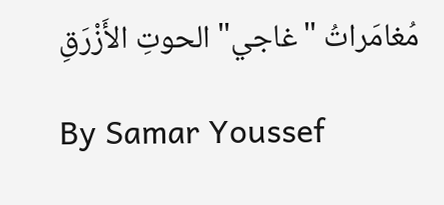مُغامَراتُ "غاجي" الحوتِ الأَزْرَقِ

By Samar Youssef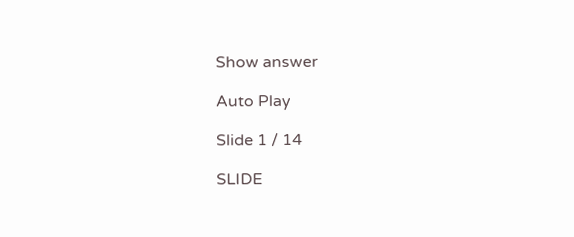Show answer

Auto Play

Slide 1 / 14

SLIDE